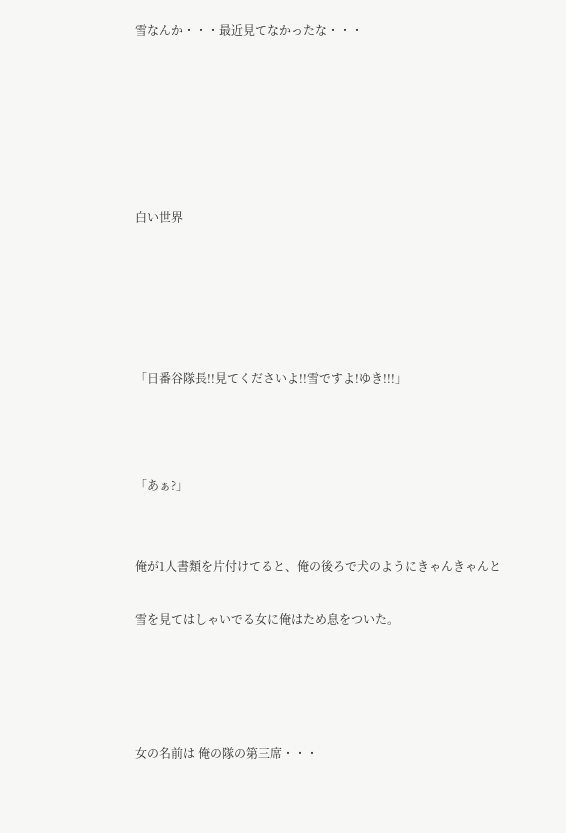雪なんか・・・最近見てなかったな・・・






白い世界





「日番谷隊長!!見てくださいよ!!雪ですよ!ゆき!!!」



「あぁ?」


俺が1人書類を片付けてると、俺の後ろで犬のようにきゃんきゃんと

雪を見てはしゃいでる女に俺はため息をついた。




女の名前は 俺の隊の第三席・・・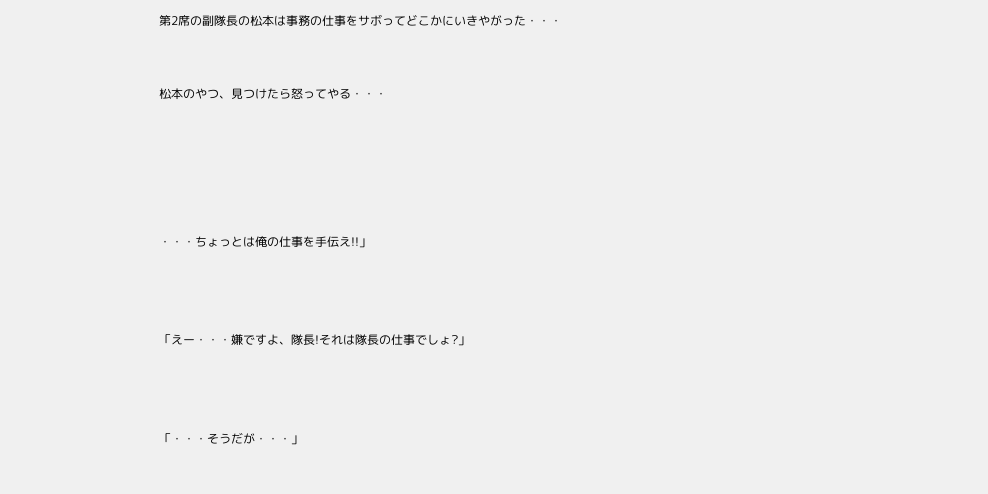第2席の副隊長の松本は事務の仕事をサボってどこかにいきやがった・・・


松本のやつ、見つけたら怒ってやる・・・





・・・ちょっとは俺の仕事を手伝え!!」



「えー・・・嫌ですよ、隊長!それは隊長の仕事でしょ?」



「・・・そうだが・・・」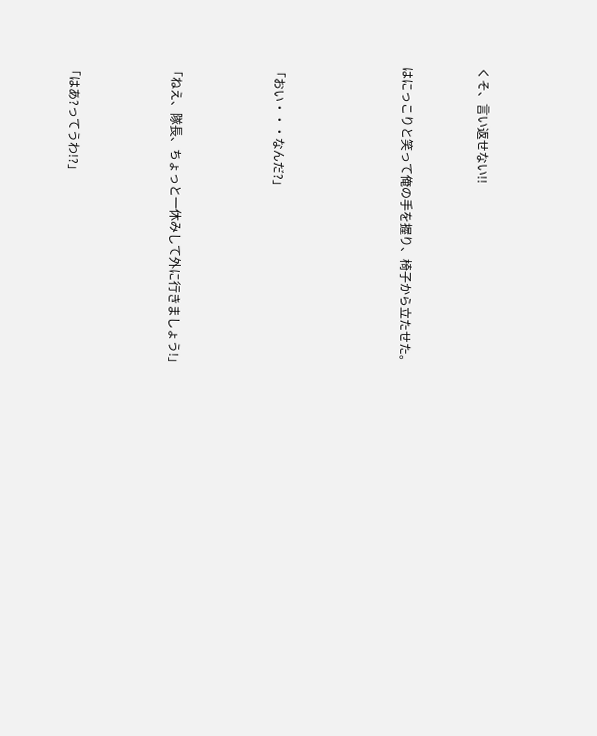くそ、言い返せない!!


はにっこりと笑って俺の手を握り、椅子から立たせた。




「おい・・・なんだ?」



「ねえ、隊長、ちょっと一休みして外に行きましょう!」



「はあ?ってうわ!?」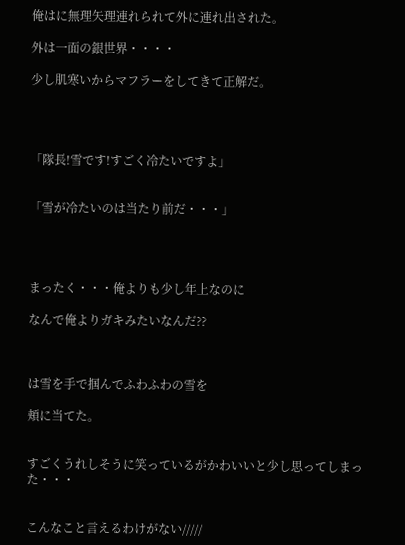俺はに無理矢理連れられて外に連れ出された。

外は一面の銀世界・・・・

少し肌寒いからマフラーをしてきて正解だ。




「隊長!雪です!すごく冷たいですよ」


「雪が冷たいのは当たり前だ・・・」




まったく・・・俺よりも少し年上なのに

なんで俺よりガキみたいなんだ??



は雪を手で掴んでふわふわの雪を

頬に当てた。


すごくうれしそうに笑っているがかわいいと少し思ってしまった・・・


こんなこと言えるわけがない/////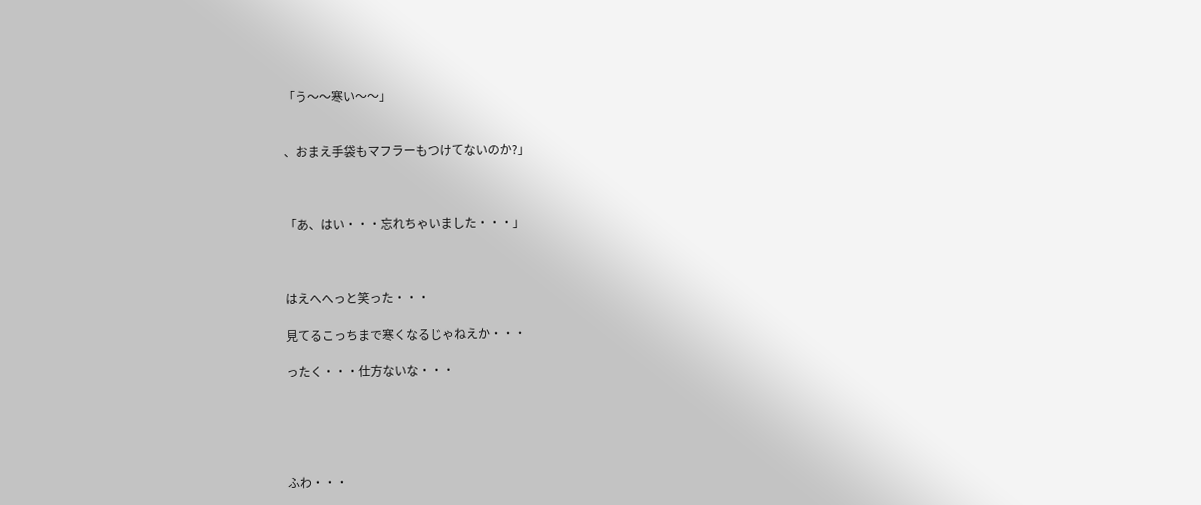「う〜〜寒い〜〜」


、おまえ手袋もマフラーもつけてないのか?」



「あ、はい・・・忘れちゃいました・・・」



はえへへっと笑った・・・

見てるこっちまで寒くなるじゃねえか・・・

ったく・・・仕方ないな・・・





ふわ・・・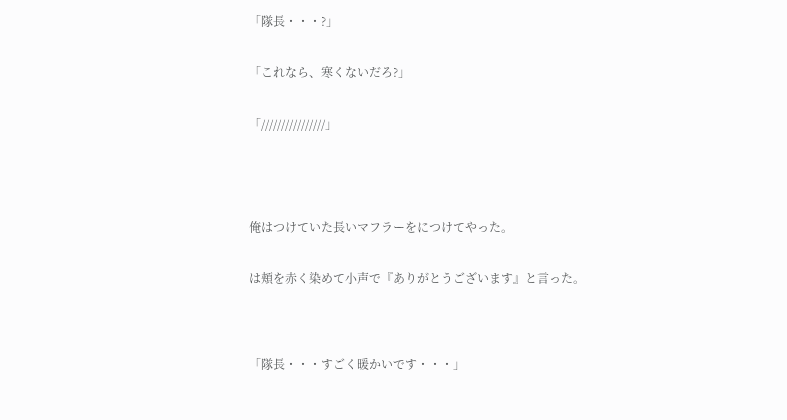「隊長・・・?」


「これなら、寒くないだろ?」


「////////////////」





俺はつけていた長いマフラーをにつけてやった。


は頬を赤く染めて小声で『ありがとうございます』と言った。




「隊長・・・すごく暖かいです・・・」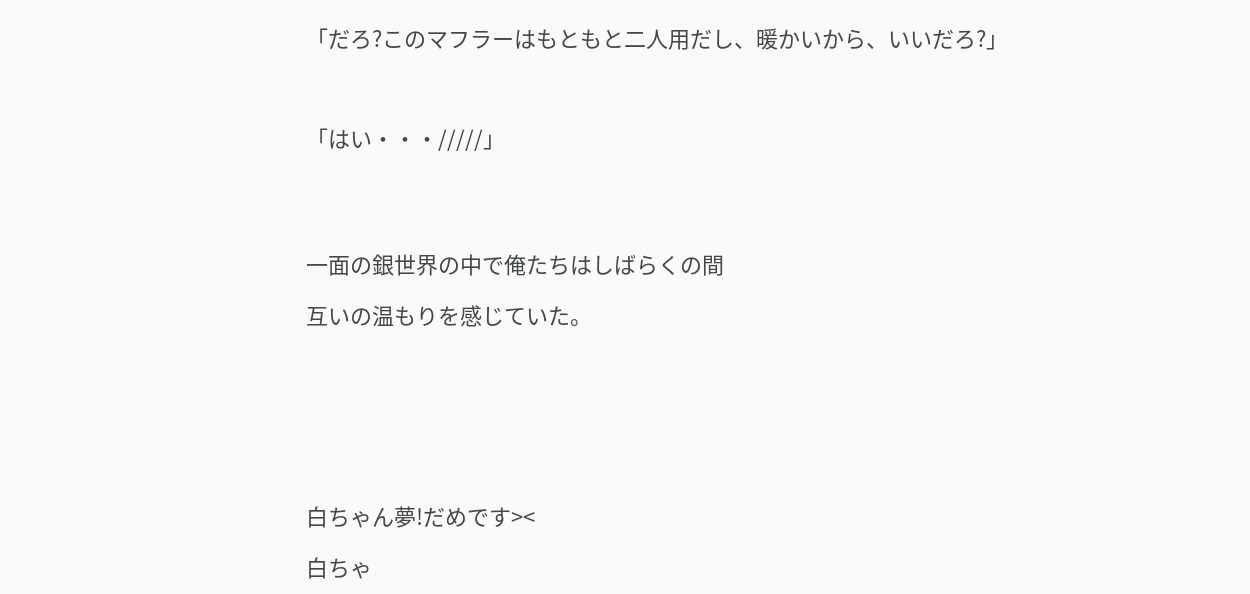「だろ?このマフラーはもともと二人用だし、暖かいから、いいだろ?」



「はい・・・/////」




一面の銀世界の中で俺たちはしばらくの間

互いの温もりを感じていた。







白ちゃん夢!だめです><

白ちゃ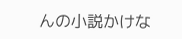んの小説かけな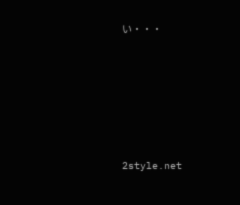い・・・







2style.net